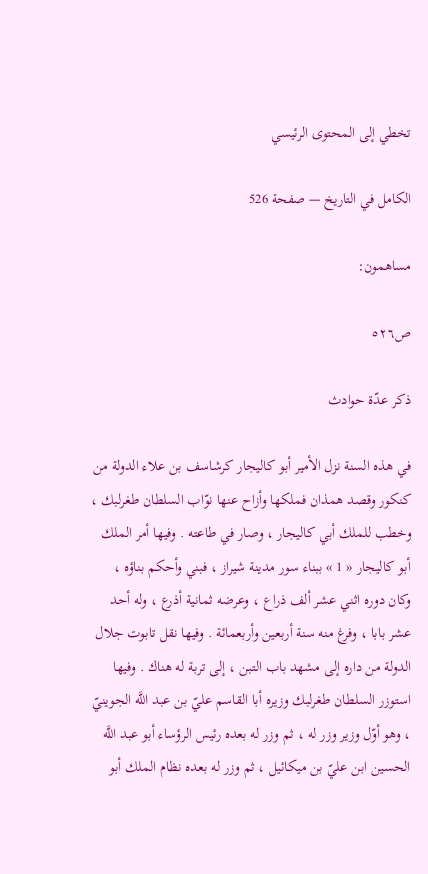تخطي إلى المحتوى الرئيسي

الكامل في التاريخ — صفحة 526

مساهمون:

ص٥٢٦

ذكر عدّة حوادث

في هذه السنة نزل الأمير أبو كاليجار كرشاسف بن علاء الدولة من كنكور وقصد همذان فملكها وأزاح عنها نوّاب السلطان طغرلبك ، وخطب للملك أبي كاليجار ، وصار في طاعته . وفيها أمر الملك أبو كاليجار « 1 » ببناء سور مدينة شيراز ، فبني وأحكم بناؤه ، وكان دوره اثني عشر ألف ذراع ، وعرضه ثمانية أذرع ، وله أحد عشر بابا ، وفرغ منه سنة أربعين وأربعمائة . وفيها نقل تابوت جلال الدولة من داره إلى مشهد باب التبن ، إلى تربة له هناك . وفيها استوزر السلطان طغرلبك وزيره أبا القاسم عليّ بن عبد اللَّه الجوينيّ ، وهو أوّل وزير وزر له ، ثم وزر له بعده رئيس الرؤساء أبو عبد اللَّه الحسين ابن عليّ بن ميكائيل ، ثم وزر له بعده نظام الملك أبو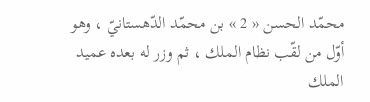محمّد الحسن « 2 » بن محمّد الدّهستانيّ ، وهو أوّل من لقّب نظام الملك ، ثم وزر له بعده عميد الملك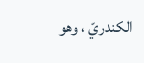الكندريّ ، وهو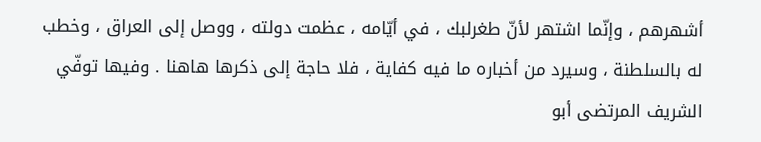أشهرهم ، وإنّما اشتهر لأنّ طغرلبك ، في أيّامه ، عظمت دولته ، ووصل إلى العراق ، وخطب له بالسلطنة ، وسيرد من أخباره ما فيه كفاية ، فلا حاجة إلى ذكرها هاهنا . وفيها توفّي الشريف المرتضى أبو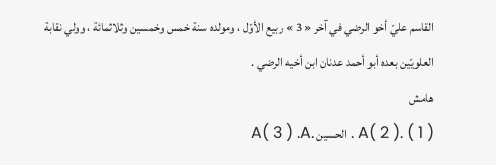القاسم عليّ أخو الرضي في آخر « 3 » ربيع الأوّل ، ومولده سنة خمس وخمسين وثلاثمائة ، وولي نقابة العلويّين بعده أبو أحمد عدنان ابن أخيه الرضي .
هامش
( 1 ) .A( 2 ) . الحسين .A( 3 ) .A